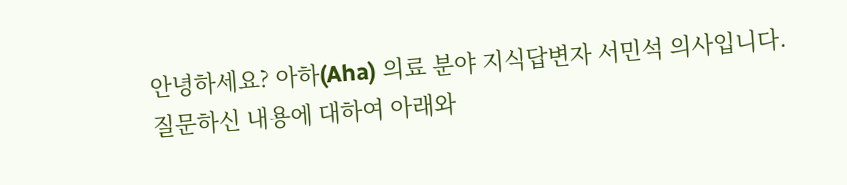안녕하세요? 아하(Aha) 의료 분야 지식답변자 서민석 의사입니다.
질문하신 내용에 대하여 아래와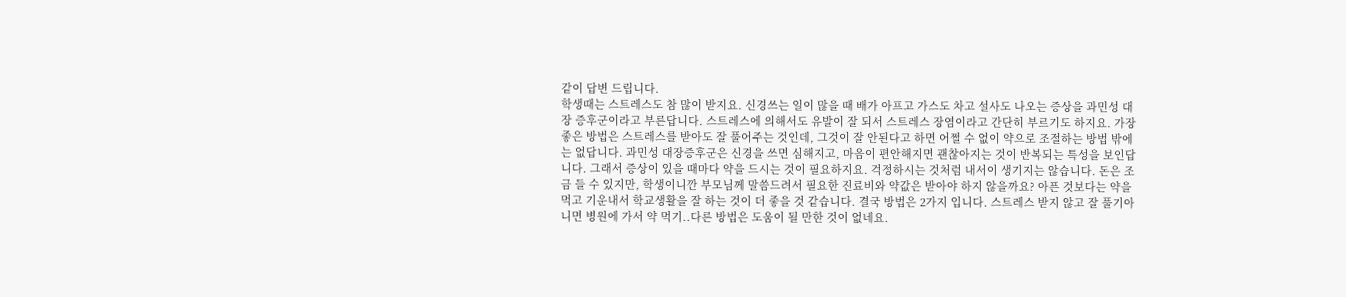같이 답변 드립니다.
학생때는 스트레스도 참 많이 받지요. 신경쓰는 일이 많을 때 배가 아프고 가스도 차고 설사도 나오는 증상을 과민성 대장 증후군이라고 부른답니다. 스트레스에 의해서도 유발이 잘 되서 스트레스 장염이라고 간단히 부르기도 하지요. 가장 좋은 방법은 스트레스를 받아도 잘 풀어주는 것인데, 그것이 잘 안된다고 하면 어쩔 수 없이 약으로 조절하는 방법 밖에는 없답니다. 과민성 대장증후군은 신경을 쓰면 심해지고, 마음이 편안해지면 괜찮아지는 것이 반복되는 특성을 보인답니다. 그래서 증상이 있을 때마다 약을 드시는 것이 필요하지요. 걱정하시는 것처럼 내서이 생기지는 않습니다. 돈은 조금 들 수 있지만, 학생이니깐 부모님께 말씀드려서 필요한 진료비와 약값은 받아야 하지 않을까요? 아픈 것보다는 약을 먹고 기운내서 학교생활을 잘 하는 것이 더 좋을 것 같습니다. 결국 방법은 2가지 입니다. 스트레스 받지 않고 잘 풀기아니면 병원에 가서 약 먹기..다른 방법은 도움이 될 만한 것이 없네요.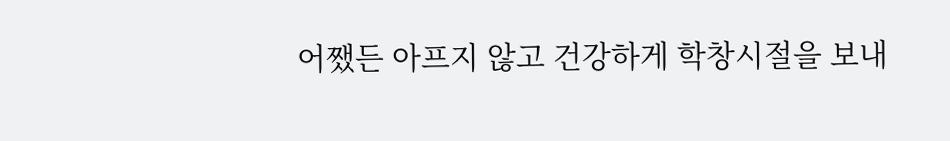어쨌든 아프지 않고 건강하게 학창시절을 보내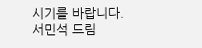시기를 바랍니다.
서민석 드림